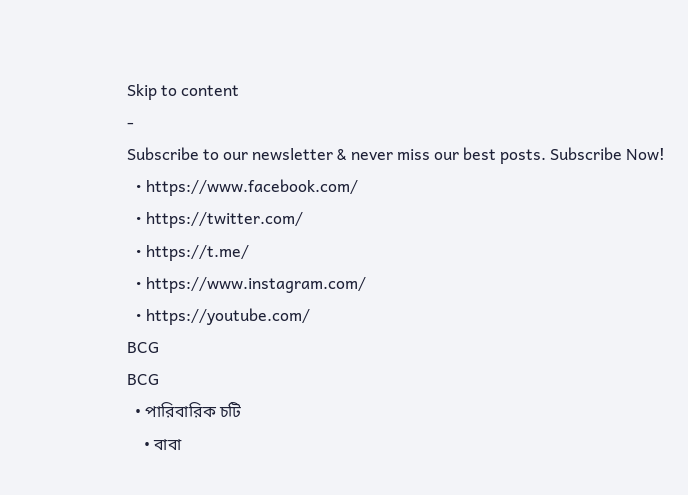Skip to content
-
Subscribe to our newsletter & never miss our best posts. Subscribe Now!
  • https://www.facebook.com/
  • https://twitter.com/
  • https://t.me/
  • https://www.instagram.com/
  • https://youtube.com/
BCG
BCG
  • পারিবারিক চটি
    • বাবা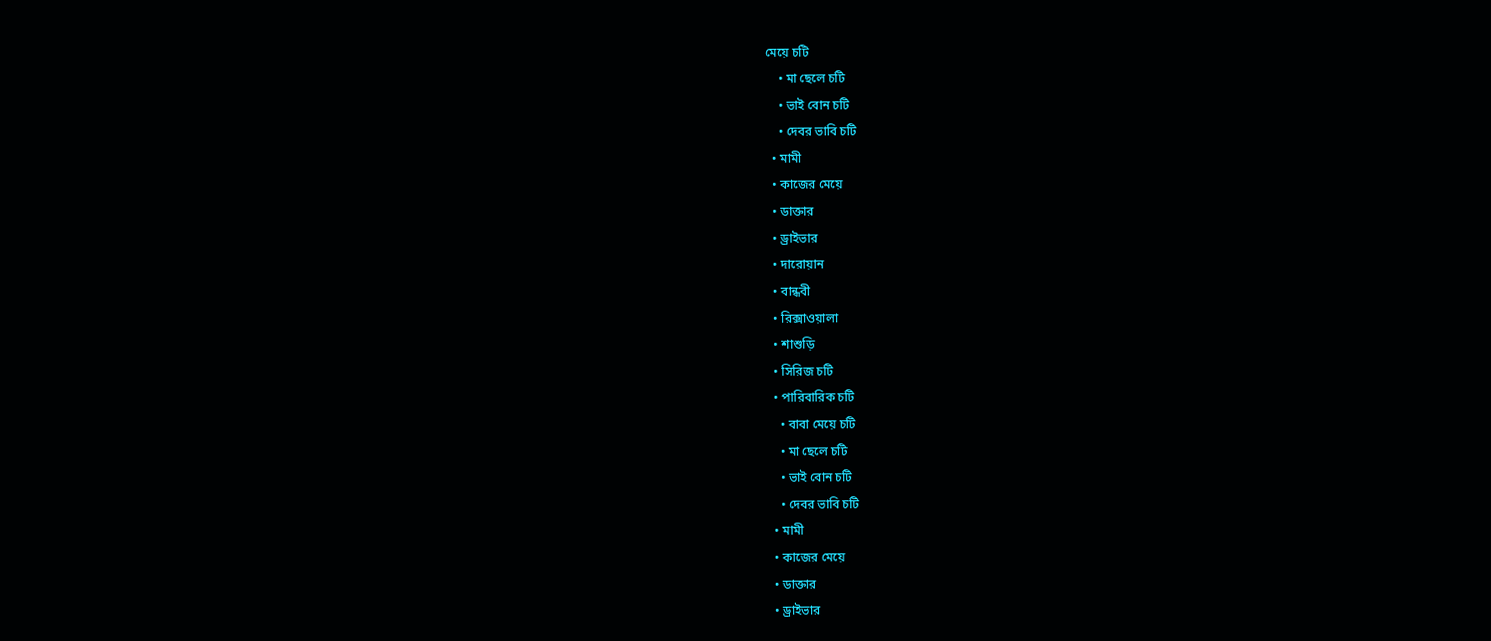মেয়ে চটি
    • মা ছেলে চটি
    • ভাই বোন চটি
    • দেবর ভাবি চটি
  • মামী
  • কাজের মেয়ে
  • ডাক্তার
  • ড্রাইভার
  • দারোয়ান
  • বান্ধবী
  • রিক্সাওয়ালা
  • শাশুড়ি
  • সিরিজ চটি
  • পারিবারিক চটি
    • বাবা মেয়ে চটি
    • মা ছেলে চটি
    • ভাই বোন চটি
    • দেবর ভাবি চটি
  • মামী
  • কাজের মেয়ে
  • ডাক্তার
  • ড্রাইভার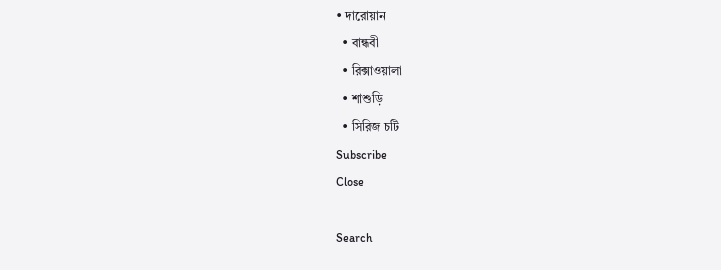• দারোয়ান
  • বান্ধবী
  • রিক্সাওয়ালা
  • শাশুড়ি
  • সিরিজ চটি
Subscribe
Close

Search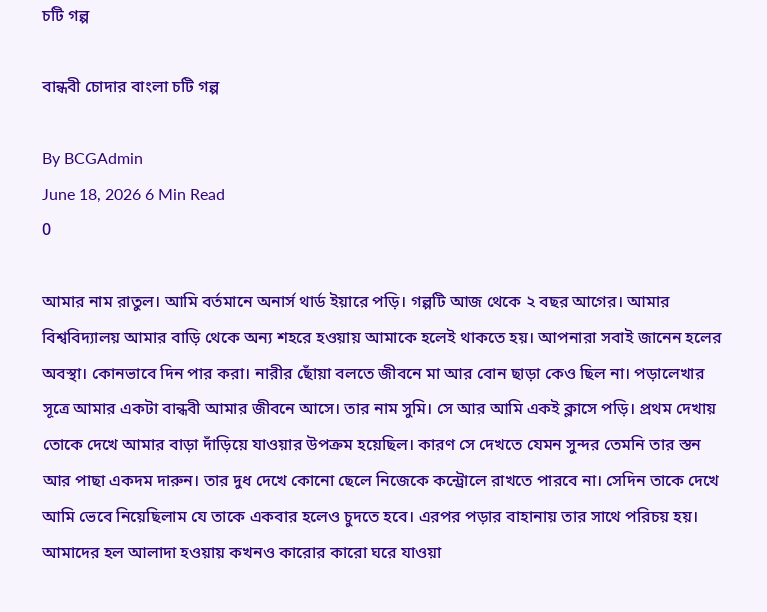চটি গল্প

বান্ধবী চোদার বাংলা চটি গল্প

By BCGAdmin
June 18, 2026 6 Min Read
0

আমার নাম রাতুল। আমি বর্তমানে অনার্স থার্ড ইয়ারে পড়ি। গল্পটি আজ থেকে ২ বছর আগের। আমার বিশ্ববিদ্যালয় আমার বাড়ি থেকে অন্য শহরে হওয়ায় আমাকে হলেই থাকতে হয়। আপনারা সবাই জানেন হলের অবস্থা। কোনভাবে দিন পার করা। নারীর ছোঁয়া বলতে জীবনে মা আর বোন ছাড়া কেও ছিল না। পড়ালেখার সূত্রে আমার একটা বান্ধবী আমার জীবনে আসে। তার নাম সুমি। সে আর আমি একই ক্লাসে পড়ি। প্রথম দেখায় তোকে দেখে আমার বাড়া দাঁড়িয়ে যাওয়ার উপক্রম হয়েছিল। কারণ সে দেখতে যেমন সুন্দর তেমনি তার স্তন আর পাছা একদম দারুন। তার দুধ দেখে কোনো ছেলে নিজেকে কন্ট্রোলে রাখতে পারবে না। সেদিন তাকে দেখে আমি ভেবে নিয়েছিলাম যে তাকে একবার হলেও চুদতে হবে। এরপর পড়ার বাহানায় তার সাথে পরিচয় হয়। আমাদের হল আলাদা হওয়ায় কখনও কারোর কারো ঘরে যাওয়া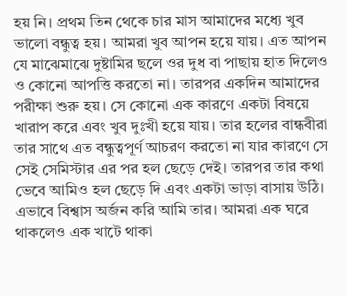হয় নি। প্রথম তিন থেকে চার মাস আমাদের মধ্যে খুব ভালো বন্ধুত্ব হয়। আমরা খুব আপন হয়ে যায়। এত আপন যে মাঝেমাঝে দুষ্টামির ছলে ওর দুধ বা পাছায় হাত দিলেও ও কোনো আপত্তি করতো না। তারপর একদিন আমাদের পরীক্ষা শুরু হয়। সে কোনো এক কারণে একটা বিষয়ে খারাপ করে এবং খুব দুঃখী হয়ে যায়। তার হলের বান্ধবীরা তার সাথে এত বন্ধুত্বপূর্ণ আচরণ করতো না যার কারণে সে সেই সেমিস্টার এর পর হল ছেড়ে দেই। তারপর তার কথা ভেবে আমিও হল ছেড়ে দি এবং একটা ভাড়া বাসায় উঠি। এভাবে বিশ্বাস অর্জন করি আমি তার। আমরা এক ঘরে থাকলেও এক খাটে থাকা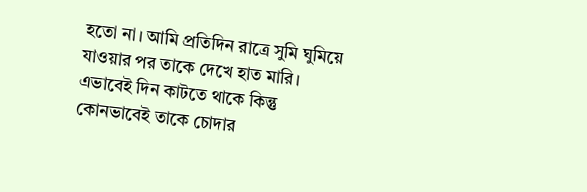হতো না। আমি প্রতিদিন রাত্রে সুমি ঘুমিয়ে যাওয়ার পর তাকে দেখে হাত মারি। এভাবেই দিন কাটতে থাকে কিন্তু কোনভাবেই তাকে চোদার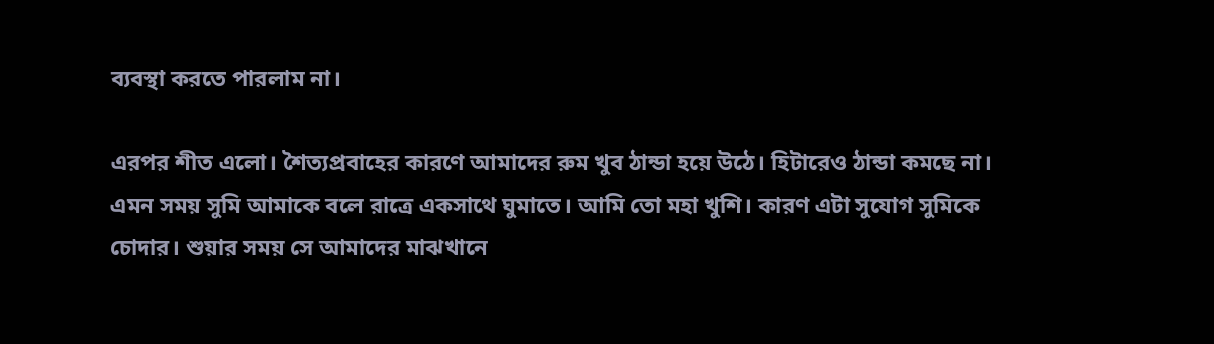ব্যবস্থা করতে পারলাম না।

এরপর শীত এলো। শৈত্যপ্রবাহের কারণে আমাদের রুম খুব ঠান্ডা হয়ে উঠে। হিটারেও ঠান্ডা কমছে না। এমন সময় সুমি আমাকে বলে রাত্রে একসাথে ঘুমাতে। আমি তো মহা খুশি। কারণ এটা সুযোগ সুমিকে চোদার। শুয়ার সময় সে আমাদের মাঝখানে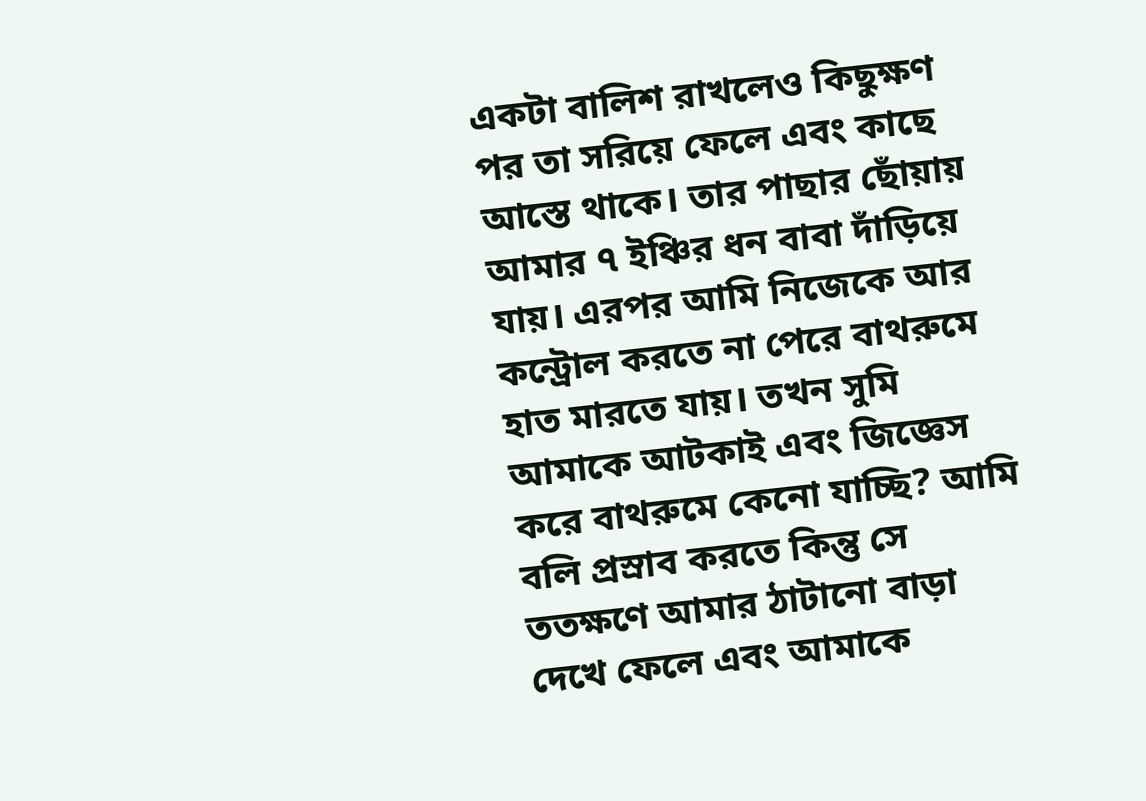একটা বালিশ রাখলেও কিছুক্ষণ পর তা সরিয়ে ফেলে এবং কাছে আস্তে থাকে। তার পাছার ছোঁয়ায় আমার ৭ ইঞ্চির ধন বাবা দাঁড়িয়ে যায়। এরপর আমি নিজেকে আর কন্ট্রোল করতে না পেরে বাথরুমে হাত মারতে যায়। তখন সুমি আমাকে আটকাই এবং জিজ্ঞেস করে বাথরুমে কেনো যাচ্ছি? আমি বলি প্রস্রাব করতে কিন্তু সে ততক্ষণে আমার ঠাটানো বাড়া দেখে ফেলে এবং আমাকে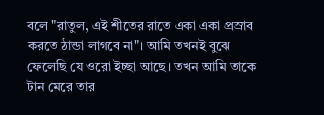বলে "রাতুল, এই শীতের রাতে একা একা প্রস্রাব করতে ঠান্ডা লাগবে না"। আমি তখনই বুঝে ফেলেছি যে ওরো ইচ্ছা আছে। তখন আমি তাকে টান মেরে তার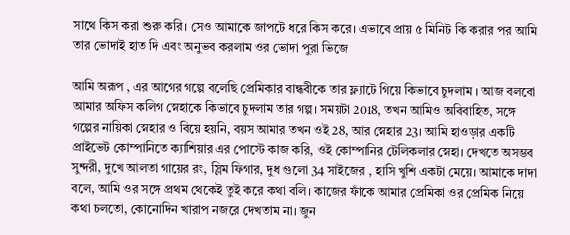সাথে কিস করা শুরু করি। সেও আমাকে জাপটে ধরে কিস করে। এভাবে প্রায় ৫ মিনিট কি করার পর আমি তার ভোদাই হাত দি এবং অনুভব করলাম ওর ভোদা পুরা ভিজে

আমি অরূপ , এর আগের গল্পে বলেছি প্রেমিকার বান্ধবীকে তার ফ্ল্যাটে গিয়ে কিভাবে চুদলাম । আজ বলবো আমার অফিস কলিগ স্নেহাকে কিভাবে চুদলাম তার গল্প। সময়টা 2018, তখন আমিও অবিবাহিত, সঙ্গে গল্পের নায়িকা স্নেহার ও বিয়ে হয়নি, বয়স আমার তখন ওই 28, আর স্নেহার 23। আমি হাওড়ার একটি প্রাইভেট কোম্পানিতে ক্যাশিয়ার এর পোস্টে কাজ করি, ওই কোম্পানির টেলিকলার স্নেহা। দেখতে অসম্ভব সুন্দরী, দুখে আলতা গায়ের রং, স্লিম ফিগার, দুধ গুলো 34 সাইজের , হাসি খুশি একটা মেয়ে। আমাকে দাদা বলে, আমি ওর সঙ্গে প্রথম থেকেই তুই করে কথা বলি। কাজের ফাঁকে আমার প্রেমিকা ওর প্রেমিক নিয়ে কথা চলতো, কোনোদিন খারাপ নজরে দেখতাম না। জুন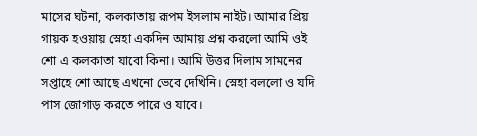মাসের ঘটনা, কলকাতায় রূপম ইসলাম নাইট। আমার প্রিয় গায়ক হওয়ায় স্নেহা একদিন আমায় প্রশ্ন করলো আমি ওই শো এ কলকাতা যাবো কিনা। আমি উত্তর দিলাম সামনের সপ্তাহে শো আছে এখনো ভেবে দেখিনি। স্নেহা বললো ও যদি পাস জোগাড় করতে পারে ও যাবে।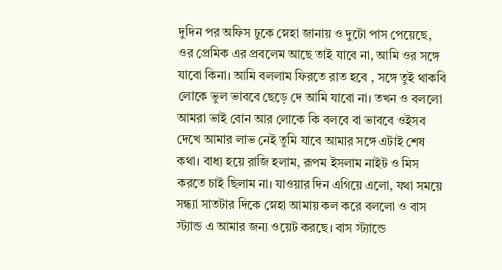দুদিন পর অফিস ঢুকে স্নেহা জানায় ও দুটো পাস পেয়েছে, ওর প্রেমিক এর প্রবলেম আছে তাই যাবে না, আমি ওর সঙ্গে যাবো কিনা। আমি বললাম ফিরতে রাত হবে , সঙ্গে তুই থাকবি লোকে ভুল ভাববে ছেড়ে দে আমি যাবো না। তখন ও বললো আমরা ভাই বোন আর লোকে কি বলবে বা ভাববে ওইসব দেখে আমার লাভ নেই তুমি যাবে আমার সঙ্গে এটাই শেষ কথা। বাধ্য হয়ে রাজি হলাম, রূপম ইসলাম নাইট ও মিস করতে চাই ছিলাম না। যাওয়ার দিন এগিয়ে এলো, যথা সময়ে সন্ধ্যা সাতটার দিকে স্নেহা আমায় কল করে বললো ও বাস স্ট্যান্ড এ আমার জন্য ওয়েট করছে। বাস স্ট্যান্ডে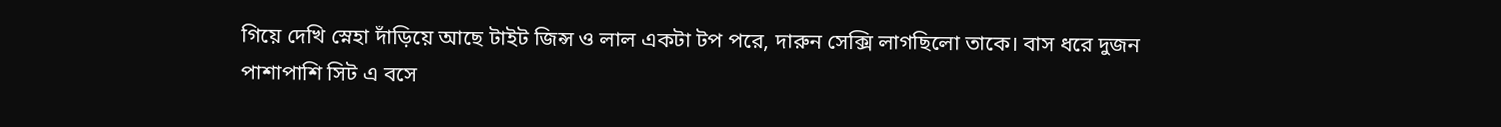গিয়ে দেখি স্নেহা দাঁড়িয়ে আছে টাইট জিন্স ও লাল একটা টপ পরে, দারুন সেক্সি লাগছিলো তাকে। বাস ধরে দুজন পাশাপাশি সিট এ বসে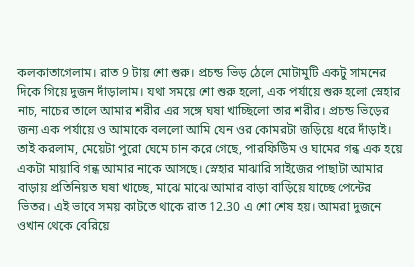কলকাতাগেলাম। রাত 9 টায় শো শুরু। প্রচন্ড ভিড় ঠেলে মোটামুটি একটু সামনের দিকে গিয়ে দুজন দাঁড়ালাম। যথা সময়ে শো শুরু হলো, এক পর্যায়ে শুরু হলো স্নেহার নাচ, নাচের তালে আমার শরীর এর সঙ্গে ঘষা খাচ্ছিলো তার শরীর। প্রচন্ড ভিড়ের জন্য এক পর্যায়ে ও আমাকে বললো আমি যেন ওর কোমরটা জড়িয়ে ধরে দাঁড়াই। তাই করলাম, মেয়েটা পুরো ঘেমে চান করে গেছে, পারফিউিম ও ঘামের গন্ধ এক হয়ে একটা মায়াবি গন্ধ আমার নাকে আসছে। স্নেহার মাঝারি সাইজের পাছাটা আমার বাড়ায় প্রতিনিয়ত ঘষা খাচ্ছে, মাঝে মাঝে আমার বাড়া বাড়িয়ে যাচ্ছে পেন্টের ভিতর। এই ভাবে সময় কাটতে থাকে রাত 12.30 এ শো শেষ হয়। আমরা দুজনে ওখান থেকে বেরিয়ে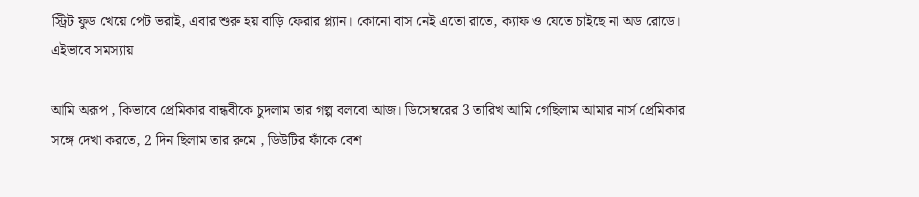স্ট্রিট ফুড খেয়ে পেট ভরাই, এবার শুরু হয় বাড়ি ফেরার প্ল্যান। কোনো বাস নেই এতো রাতে, ক্যাফ ও যেতে চাইছে না অড রোডে। এইভাবে সমস্যায়

আমি অরূপ , কিভাবে প্রেমিকার বান্ধবীকে চুদলাম তার গল্প বলবো আজ। ডিসেম্বরের 3 তারিখ আমি গেছিলাম আমার নার্স প্রেমিকার সঙ্গে দেখা করতে, 2 দিন ছিলাম তার রুমে , ডিউটির ফাঁকে বেশ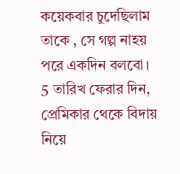কয়েকবার চুদেছিলাম তাকে , সে গল্প নাহয় পরে একদিন বলবো। 5 তারিখ ফেরার দিন, প্রেমিকার থেকে বিদায় নিয়ে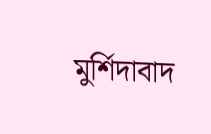মুর্শিদাবাদ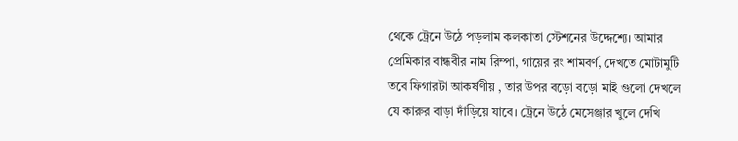থেকে ট্রেনে উঠে পড়লাম কলকাতা স্টেশনের উদ্দেশ্যে। আমার প্রেমিকার বান্ধবীর নাম রিম্পা, গায়ের রং শামবর্ণ, দেখতে মোটামুটি তবে ফিগারটা আকর্ষণীয় , তার উপর বড়ো বড়ো মাই গুলো দেখলে যে কারুর বাড়া দাঁড়িয়ে যাবে। ট্রেনে উঠে মেসেঞ্জার খুলে দেখি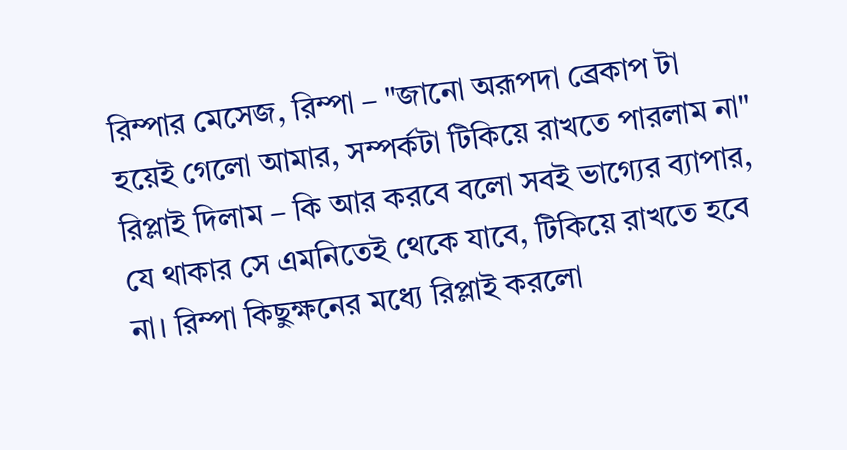রিম্পার মেসেজ, রিম্পা – "জানো অরূপদা ব্রেকাপ টা হয়েই গেলো আমার, সম্পর্কটা টিকিয়ে রাখতে পারলাম না" রিপ্লাই দিলাম – কি আর করবে বলো সবই ভাগ্যের ব্যাপার, যে থাকার সে এমনিতেই থেকে যাবে, টিকিয়ে রাখতে হবে না। রিম্পা কিছুক্ষনের মধ্যে রিপ্লাই করলো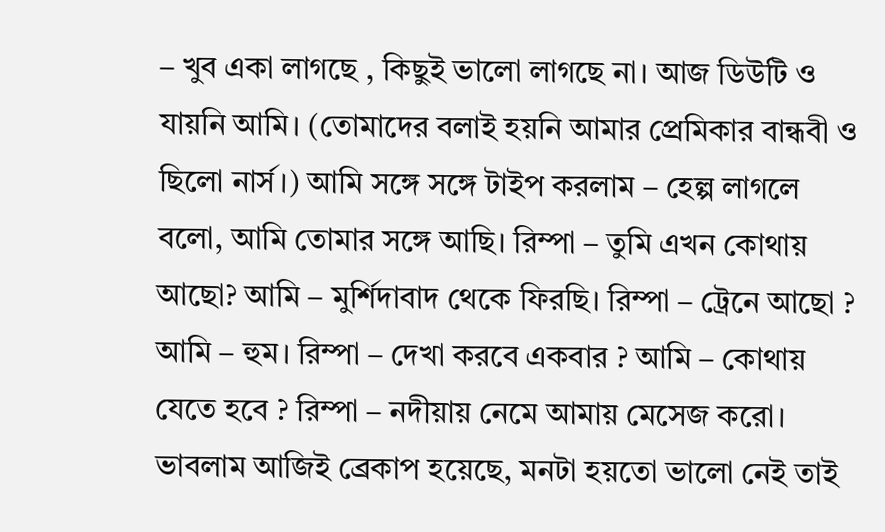– খুব একা লাগছে , কিছুই ভালো লাগছে না। আজ ডিউটি ও যায়নি আমি। (তোমাদের বলাই হয়নি আমার প্রেমিকার বান্ধবী ও ছিলো নার্স।) আমি সঙ্গে সঙ্গে টাইপ করলাম – হেল্প লাগলে বলো, আমি তোমার সঙ্গে আছি। রিম্পা – তুমি এখন কোথায় আছো? আমি – মুর্শিদাবাদ থেকে ফিরছি। রিম্পা – ট্রেনে আছো ? আমি – হুম। রিম্পা – দেখা করবে একবার ? আমি – কোথায় যেতে হবে ? রিম্পা – নদীয়ায় নেমে আমায় মেসেজ করো। ভাবলাম আজিই ব্রেকাপ হয়েছে, মনটা হয়তো ভালো নেই তাই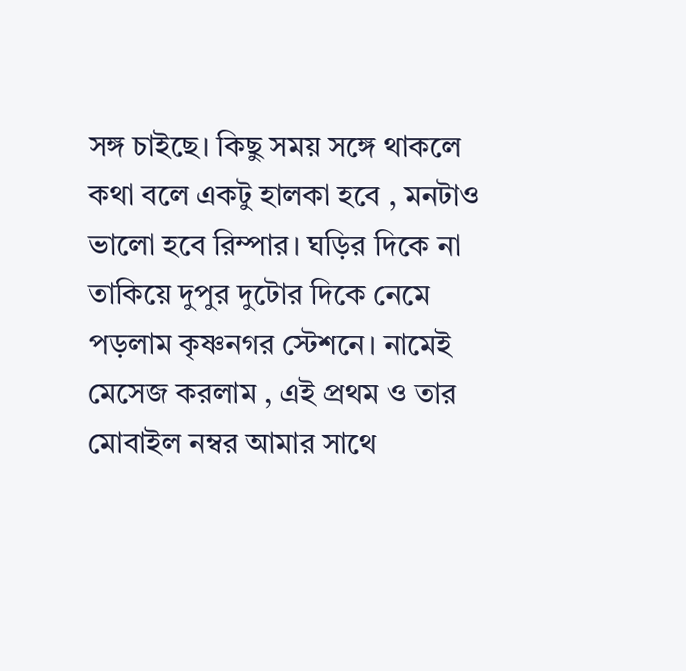সঙ্গ চাইছে। কিছু সময় সঙ্গে থাকলে কথা বলে একটু হালকা হবে , মনটাও ভালো হবে রিম্পার। ঘড়ির দিকে না তাকিয়ে দুপুর দুটোর দিকে নেমে পড়লাম কৃষ্ণনগর স্টেশনে। নামেই মেসেজ করলাম , এই প্রথম ও তার মোবাইল নম্বর আমার সাথে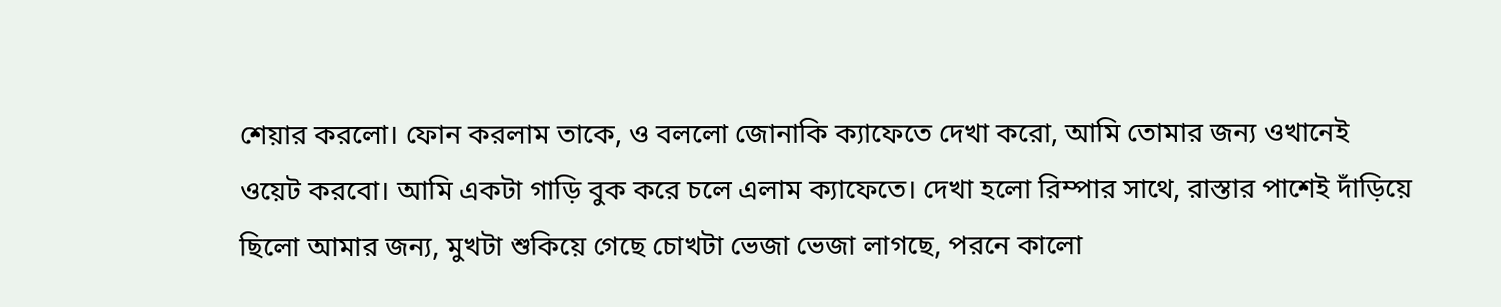শেয়ার করলো। ফোন করলাম তাকে, ও বললো জোনাকি ক্যাফেতে দেখা করো, আমি তোমার জন্য ওখানেই ওয়েট করবো। আমি একটা গাড়ি বুক করে চলে এলাম ক্যাফেতে। দেখা হলো রিম্পার সাথে, রাস্তার পাশেই দাঁড়িয়ে ছিলো আমার জন্য, মুখটা শুকিয়ে গেছে চোখটা ভেজা ভেজা লাগছে, পরনে কালো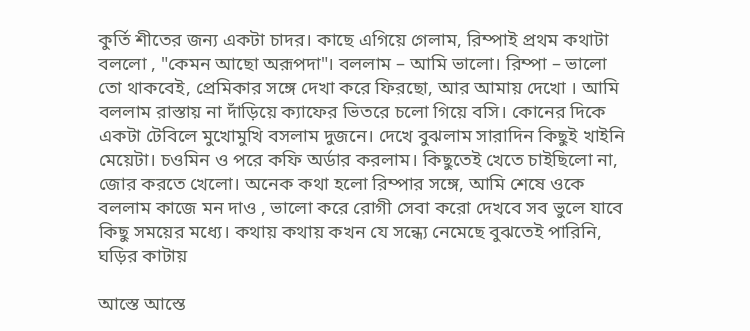কুর্তি শীতের জন্য একটা চাদর। কাছে এগিয়ে গেলাম, রিম্পাই প্রথম কথাটা বললো , "কেমন আছো অরূপদা"। বললাম – আমি ভালো। রিম্পা – ভালো তো থাকবেই, প্রেমিকার সঙ্গে দেখা করে ফিরছো, আর আমায় দেখো । আমি বললাম রাস্তায় না দাঁড়িয়ে ক্যাফের ভিতরে চলো গিয়ে বসি। কোনের দিকে একটা টেবিলে মুখোমুখি বসলাম দুজনে। দেখে বুঝলাম সারাদিন কিছুই খাইনি মেয়েটা। চওমিন ও পরে কফি অর্ডার করলাম। কিছুতেই খেতে চাইছিলো না, জোর করতে খেলো। অনেক কথা হলো রিম্পার সঙ্গে, আমি শেষে ওকে বললাম কাজে মন দাও , ভালো করে রোগী সেবা করো দেখবে সব ভুলে যাবে কিছু সময়ের মধ্যে। কথায় কথায় কখন যে সন্ধ্যে নেমেছে বুঝতেই পারিনি, ঘড়ির কাটায়

আস্তে আস্তে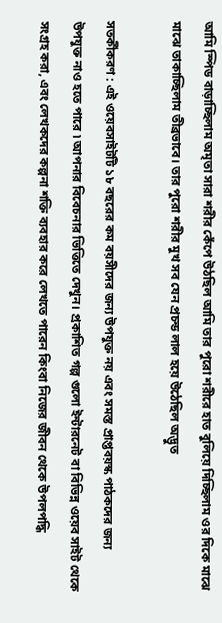আমি স্পিড বাড়াচ্ছিলাম অমৃতা সারা শরীর কেঁপে উঠছিল আমি তার পুরো শরীরে হাত বুলিয়ে দিচ্ছিলাম ওর দিকে মাঝে মাঝে তাকাচ্ছিলাম তীব্রভাবে। তার পুরো শরীর মুখ সব যেন প্রচন্ড লাল হয়ে উঠেছিল অদ্ভুত

সতর্কীকরণ : এই ওয়েবসাইটটি ১৮ বছরের কম বয়সীদের জন্য উপযুক্ত নয় এবং সমস্ত প্রাপ্তবয়স্ক পাঠকদের জন্য
উপযুক্ত নাও হতে পারে ৷ আপনার বিবেচনার ভিত্তিতে দেখুন। প্রকাশিত গল্প গুলো ইন্টারনেট বা বিভিন্ন ওয়েব সাইট থেকে
সংগ্রহ করা, এবং লেখকদের কল্পনা শক্তি ব্যবহার করে লেখতে পারেন কিংবা নিজের জীবন থেকে উপলপদ্ধি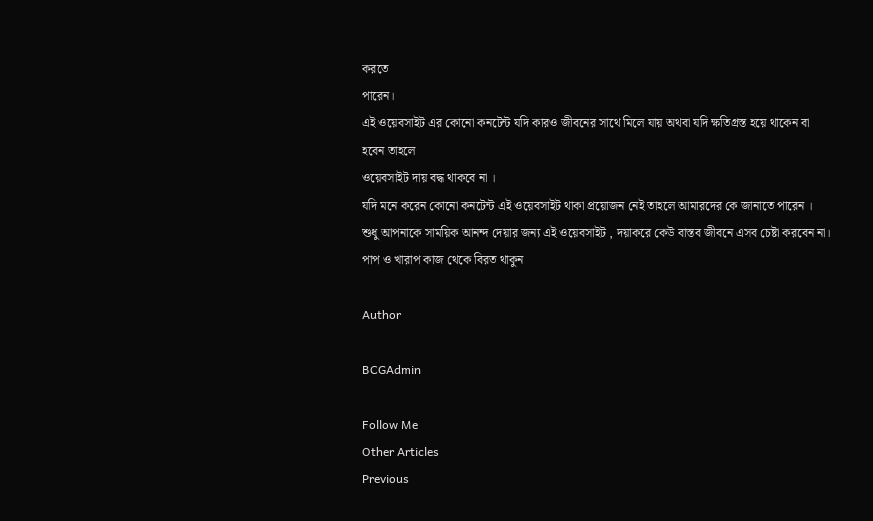করতে
পারেন।
এই ওয়েবসাইট এর কোনো কনটেন্ট যদি কারও জীবনের সাথে মিলে যায় অথবা যদি ক্ষতিগ্রস্ত হয়ে থাকেন বা হবেন তাহলে
ওয়েবসাইট দায় বদ্ধ থাকবে না ।
যদি মনে করেন কোনো কনটেন্ট এই ওয়েবসাইট থাকা প্রয়োজন নেই তাহলে আমারদের কে জানাতে পারেন ।
শুধু আপনাকে সাময়িক আনন্দ দেয়ার জন্য এই ওয়েবসাইট , দয়াকরে কেউ বাস্তব জীবনে এসব চেষ্টা করবেন না।
পাপ ও খারাপ কাজ থেকে বিরত থাকুন

Author

BCGAdmin

Follow Me
Other Articles
Previous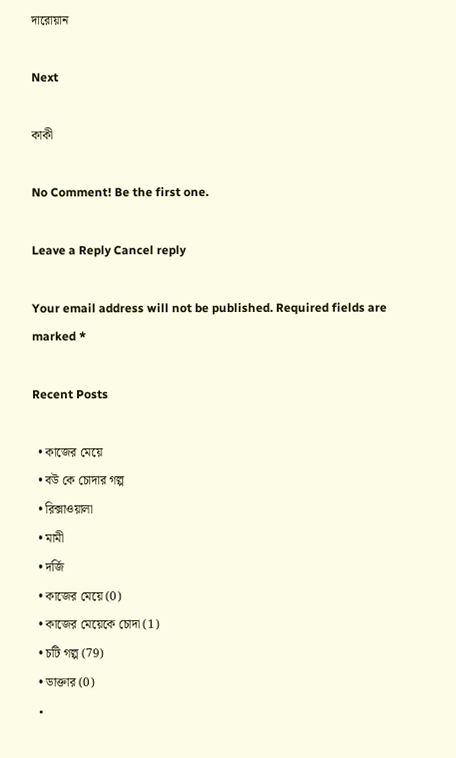দারোয়ান

Next

কাকী

No Comment! Be the first one.

Leave a Reply Cancel reply

Your email address will not be published. Required fields are marked *

Recent Posts

  • কাজের মেয়ে
  • বউ কে চোদার গল্প
  • রিক্সাওয়ালা
  • মামী
  • দর্জি
  • কাজের মেয়ে (0)
  • কাজের মেয়েকে চোদা (1)
  • চটি গল্প (79)
  • ডাক্তার (0)
  •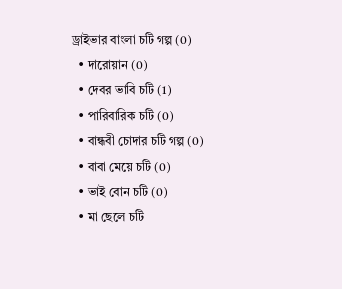ড্রাইভার বাংলা চটি গল্প (0)
  • দারোয়ান (0)
  • দেবর ভাবি চটি (1)
  • পারিবারিক চটি (0)
  • বান্ধবী চোদার চটি গল্প (0)
  • বাবা মেয়ে চটি (0)
  • ভাই বোন চটি (0)
  • মা ছেলে চটি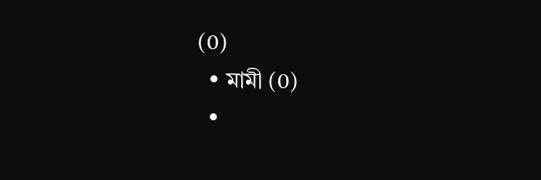(0)
  • মামী (0)
  •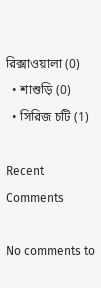রিক্সাওয়ালা (0)
  • শাশুড়ি (0)
  • সিরিজ চটি (1)

Recent Comments

No comments to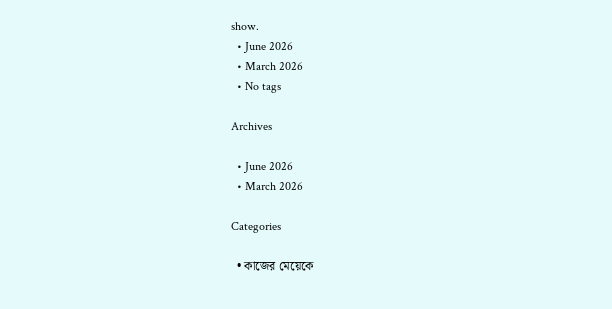show.
  • June 2026
  • March 2026
  • No tags

Archives

  • June 2026
  • March 2026

Categories

  • কাজের মেয়েকে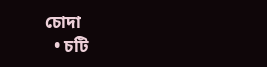চোদা
  • চটি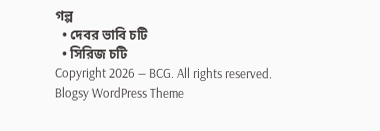গল্প
  • দেবর ভাবি চটি
  • সিরিজ চটি
Copyright 2026 — BCG. All rights reserved. Blogsy WordPress Theme